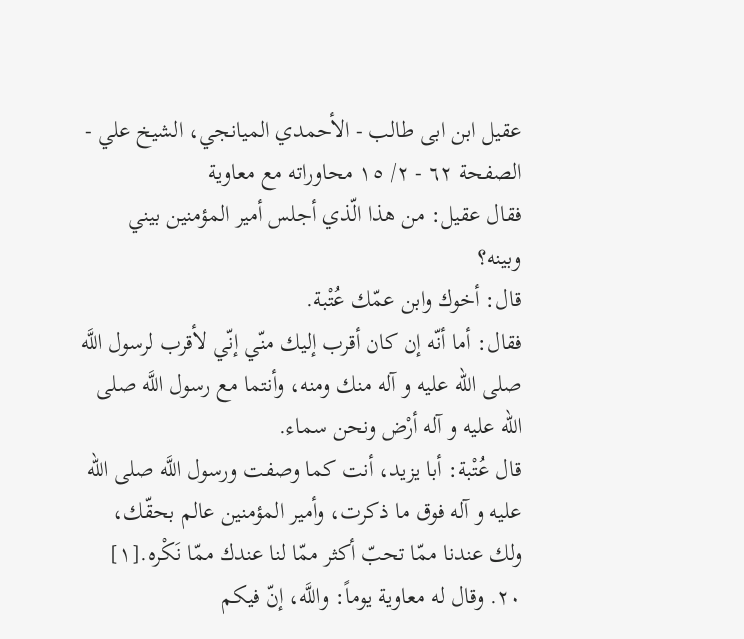عقيل ابن ابى طالب - الأحمدي الميانجي، الشيخ علي - الصفحة ٦٢ - ٢/ ١٥ محاوراته مع معاوية
فقال عقيل: من هذا الّذي أجلس أمير المؤمنين بيني وبينه؟
قال: أخوك وابن عمّك عُتْبة.
فقال: أما أنّه إن كان أقرب إليك منّي إنّي لأقرب لرسول اللَّه صلى الله عليه و آله منك ومنه، وأنتما مع رسول اللَّه صلى الله عليه و آله أرْض ونحن سماء.
قال عُتْبة: أبا يزيد، أنت كما وصفت ورسول اللَّه صلى الله عليه و آله فوق ما ذكرت، وأمير المؤمنين عالم بحقّك، ولك عندنا ممّا تحبّ أكثر ممّا لنا عندك ممّا نَكْره.[١]
٢٠. وقال له معاوية يوماً: واللَّه، إنّ فيكم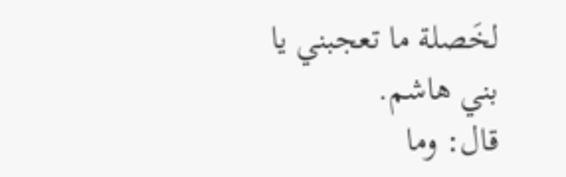لخَصلة ما تعجبني يا بني هاشم.
قال: وما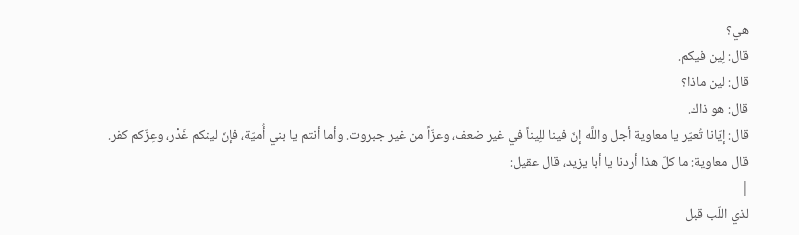هي؟
قال: لِين فيكم.
قال: لين ماذا؟
قال: هو ذاك.
قال: إيّانا تُعيّر يا معاوية أجل واللَّه إنّ فينا للِيناً في غير ضعف، وعزّاً من غير جبروت. وأما أنتم يا بني أُميّة، فإنّ لينكم غَدْر، وعِزّكم كفر.
قال معاوية: ما كلّ هذا أردنا يا أبا يزيد، قال عقيل:
|
لذي اللّب قبل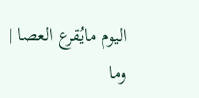اليوم مايُقرع العصا |
وما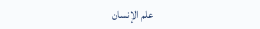علم الإنسان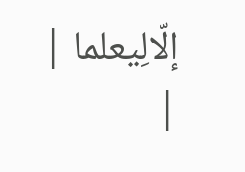إلّالِيعلما |
|